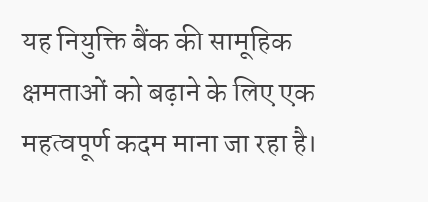यह नियुक्ति बैंक की सामूहिक क्षमताओं को बढ़ाने के लिए एक महत्वपूर्ण कदम माना जा रहा है।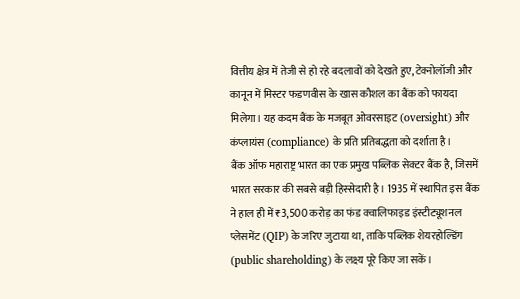वित्तीय क्षेत्र में तेजी से हो रहे बदलावों को देखते हुए, टेक्नोलॉजी और कानून में मिस्टर फडणवीस के खास कौशल का बैंक को फायदा मिलेगा। यह कदम बैंक के मजबूत ओवरसाइट (oversight) और कंप्लायंस (compliance) के प्रति प्रतिबद्धता को दर्शाता है।
बैंक ऑफ महाराष्ट्र भारत का एक प्रमुख पब्लिक सेक्टर बैंक है, जिसमें भारत सरकार की सबसे बड़ी हिस्सेदारी है। 1935 में स्थापित इस बैंक ने हाल ही में ₹3,500 करोड़ का फंड क्वालिफाइड इंस्टीट्यूशनल प्लेसमेंट (QIP) के जरिए जुटाया था, ताकि पब्लिक शेयरहोल्डिंग (public shareholding) के लक्ष्य पूरे किए जा सकें।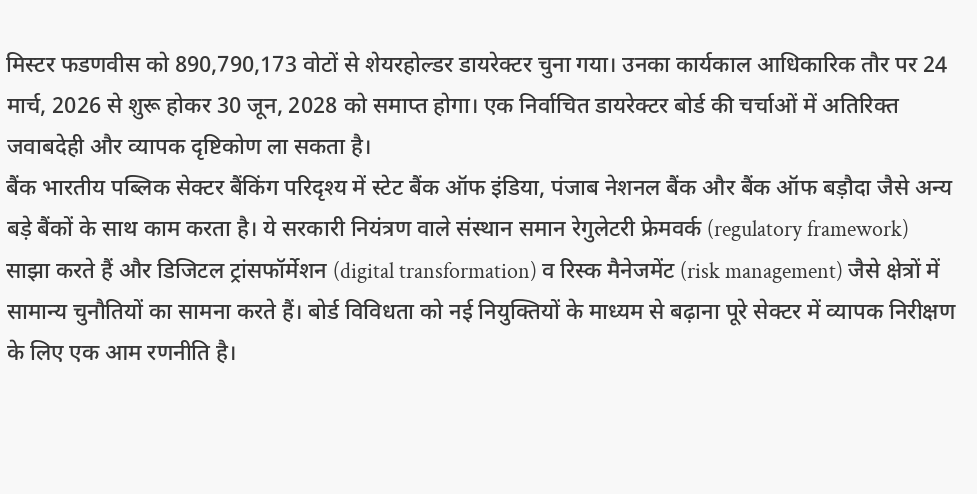मिस्टर फडणवीस को 890,790,173 वोटों से शेयरहोल्डर डायरेक्टर चुना गया। उनका कार्यकाल आधिकारिक तौर पर 24 मार्च, 2026 से शुरू होकर 30 जून, 2028 को समाप्त होगा। एक निर्वाचित डायरेक्टर बोर्ड की चर्चाओं में अतिरिक्त जवाबदेही और व्यापक दृष्टिकोण ला सकता है।
बैंक भारतीय पब्लिक सेक्टर बैंकिंग परिदृश्य में स्टेट बैंक ऑफ इंडिया, पंजाब नेशनल बैंक और बैंक ऑफ बड़ौदा जैसे अन्य बड़े बैंकों के साथ काम करता है। ये सरकारी नियंत्रण वाले संस्थान समान रेगुलेटरी फ्रेमवर्क (regulatory framework) साझा करते हैं और डिजिटल ट्रांसफॉर्मेशन (digital transformation) व रिस्क मैनेजमेंट (risk management) जैसे क्षेत्रों में सामान्य चुनौतियों का सामना करते हैं। बोर्ड विविधता को नई नियुक्तियों के माध्यम से बढ़ाना पूरे सेक्टर में व्यापक निरीक्षण के लिए एक आम रणनीति है।